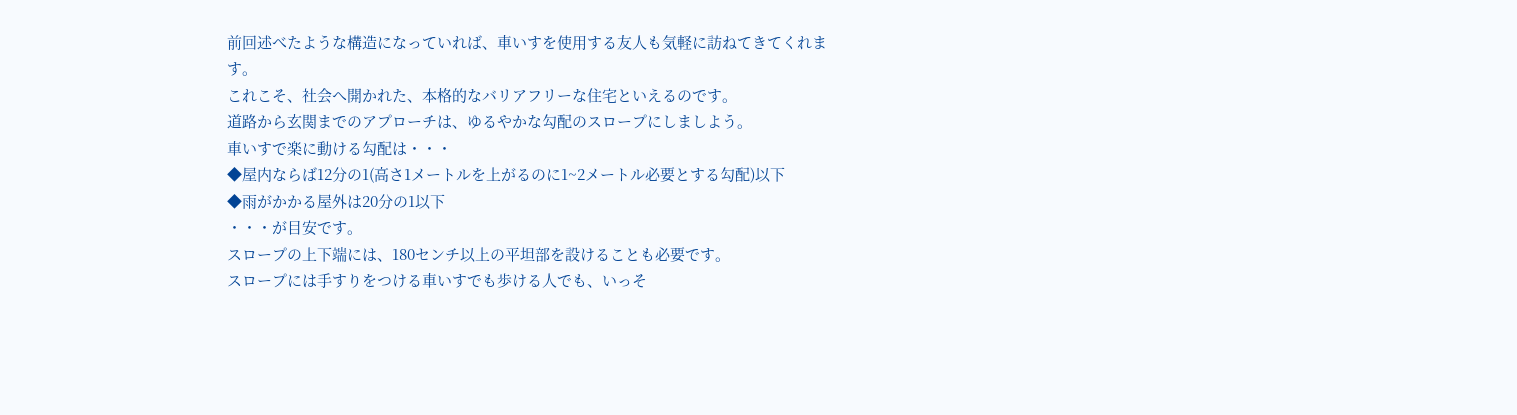前回述べたような構造になっていれば、車いすを使用する友人も気軽に訪ねてきてくれます。
これこそ、社会へ開かれた、本格的なバリアフリーな住宅といえるのです。
道路から玄関までのアプローチは、ゆるやかな勾配のスロープにしましよう。
車いすで楽に動ける勾配は・・・
◆屋内ならば12分の1(高さ1メートルを上がるのに1~2メートル必要とする勾配)以下
◆雨がかかる屋外は20分の1以下
・・・が目安です。
スロープの上下端には、180センチ以上の平坦部を設けることも必要です。
スロープには手すりをつける車いすでも歩ける人でも、いっそ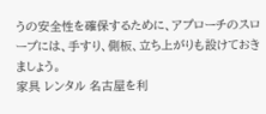うの安全性を確保するために、アプローチのスロープには、手すり、側板、立ち上がりも設けておきましょう。
家具 レンタル 名古屋を利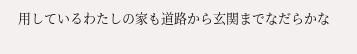用しているわたしの家も道路から玄関までなだらかな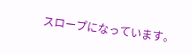スロープになっています。